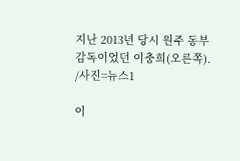지난 2013년 당시 원주 동부 감독이었던 이충희(오른쪽). /사진=뉴스1

이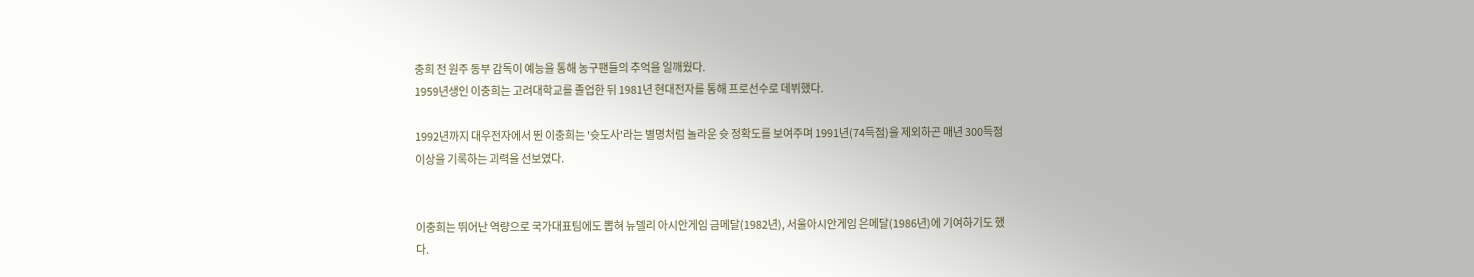충희 전 원주 동부 감독이 예능을 통해 농구팬들의 추억을 일깨웠다.
1959년생인 이충희는 고려대학교를 졸업한 뒤 1981년 현대전자를 통해 프로선수로 데뷔했다.

1992년까지 대우전자에서 뛴 이충희는 '슛도사'라는 별명처럼 놀라운 슛 정확도를 보여주며 1991년(74득점)을 제외하곤 매년 300득점 이상을 기록하는 괴력을 선보였다.


이충희는 뛰어난 역량으로 국가대표팀에도 뽑혀 뉴델리 아시안게임 금메달(1982년), 서울아시안게임 은메달(1986년)에 기여하기도 했다.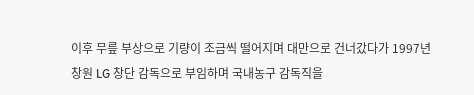이후 무릎 부상으로 기량이 조금씩 떨어지며 대만으로 건너갔다가 1997년 창원 LG 창단 감독으로 부임하며 국내농구 감독직을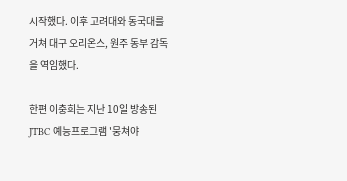시작했다. 이후 고려대와 동국대를 거쳐 대구 오리온스, 원주 동부 감독을 역임했다.

한편 이충희는 지난 10일 방송된 JTBC 예능프로그램 '뭉쳐야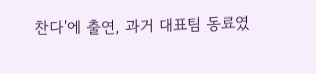찬다'에 출연, 과거 대표팀 동료였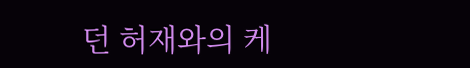던 허재와의 케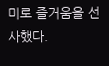미로 즐거움을 선사했다.